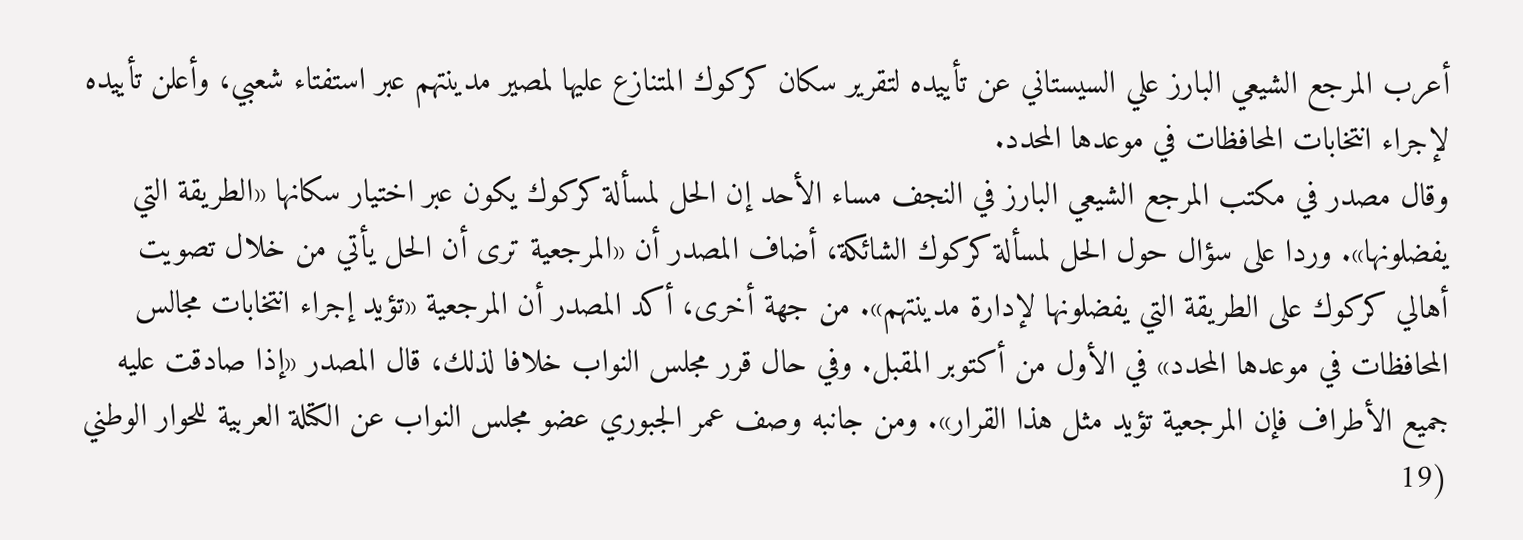أعرب المرجع الشيعي البارز علي السيستاني عن تأييده لتقرير سكان كركوك المتنازع عليها لمصير مدينتهم عبر استفتاء شعبي، وأعلن تأييده لإجراء انتخابات المحافظات في موعدها المحدد.
وقال مصدر في مكتب المرجع الشيعي البارز في النجف مساء الأحد إن الحل لمسألة كركوك يكون عبر اختيار سكانها «الطريقة التي يفضلونها». وردا على سؤال حول الحل لمسألة كركوك الشائكة، أضاف المصدر أن «المرجعية ترى أن الحل يأتي من خلال تصويت أهالي كركوك على الطريقة التي يفضلونها لإدارة مدينتهم». من جهة أخرى، أكد المصدر أن المرجعية «تؤيد إجراء انتخابات مجالس المحافظات في موعدها المحدد» في الأول من أكتوبر المقبل. وفي حال قرر مجلس النواب خلافا لذلك، قال المصدر «إذا صادقت عليه جميع الأطراف فإن المرجعية تؤيد مثل هذا القرار». ومن جانبه وصف عمر الجبوري عضو مجلس النواب عن الكتلة العربية للحوار الوطني (19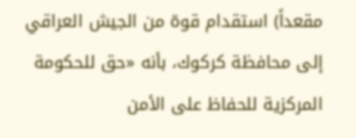مقعداً) استقدام قوة من الجيش العراقي إلى محافظة كركوك، بأنه «حق للحكومة المركزية للحفاظ على الأمن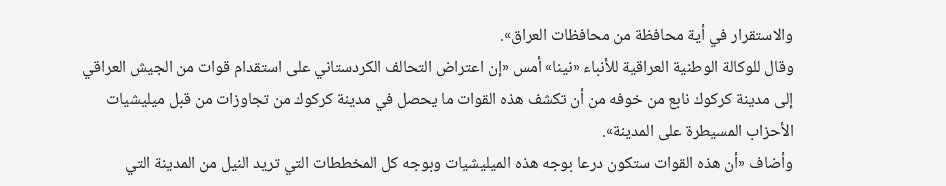والاستقرار في أية محافظة من محافظات العراق».
وقال للوكالة الوطنية العراقية للأنباء «نينا» أمس «إن اعتراض التحالف الكردستاني على استقدام قوات من الجيش العراقي إلى مدينة كركوك نابع من خوفه من أن تكشف هذه القوات ما يحصل في مدينة كركوك من تجاوزات من قبل ميليشيات الأحزاب المسيطرة على المدينة».
وأضاف «أن هذه القوات ستكون درعا بوجه هذه الميليشيات وبوجه كل المخططات التي تريد النيل من المدينة التي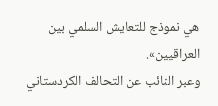هي نموذج للتعايش السلمي بين العراقيين».
وعبر النائب عن التحالف الكردستاني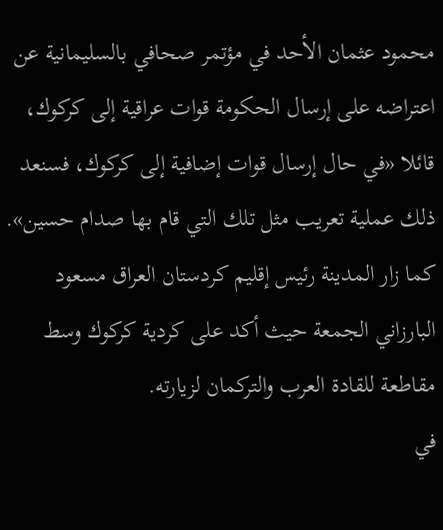محمود عثمان الأحد في مؤتمر صحافي بالسليمانية عن اعتراضه على إرسال الحكومة قوات عراقية إلى كركوك، قائلا «في حال إرسال قوات إضافية إلى كركوك، فسنعد ذلك عملية تعريب مثل تلك التي قام بها صدام حسين».
كما زار المدينة رئيس إقليم كردستان العراق مسعود البارزاني الجمعة حيث أكد على كردية كركوك وسط مقاطعة للقادة العرب والتركمان لزيارته.
في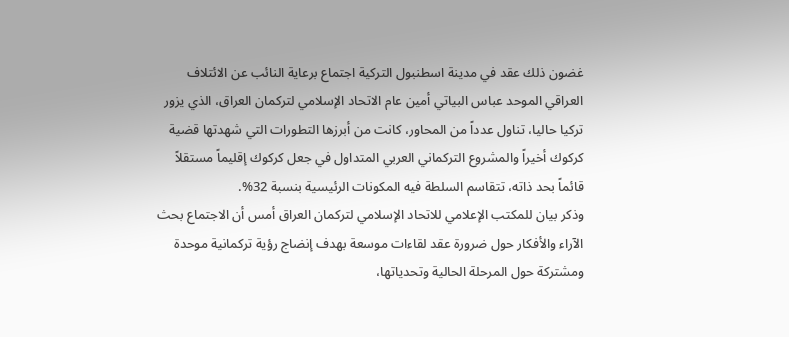غضون ذلك عقد في مدينة اسطنبول التركية اجتماع برعاية النائب عن الائتلاف العراقي الموحد عباس البياتي أمين عام الاتحاد الإسلامي لتركمان العراق، الذي يزور تركيا حاليا، تناول عدداً من المحاور، كانت من أبرزها التطورات التي شهدتها قضية كركوك أخيراً والمشروع التركماني العربي المتداول في جعل كركوك إقليماً مستقلاً قائماً بحد ذاته، تتقاسم السلطة فيه المكونات الرئيسية بنسبة 32%.
وذكر بيان للمكتب الإعلامي للاتحاد الإسلامي لتركمان العراق أمس أن الاجتماع بحث الآراء والأفكار حول ضرورة عقد لقاءات موسعة بهدف إنضاج رؤية تركمانية موحدة ومشتركة حول المرحلة الحالية وتحدياتها،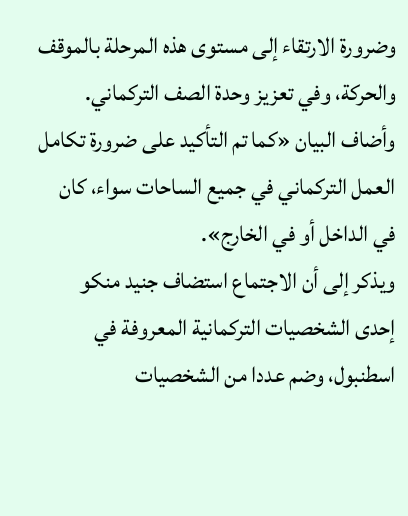وضرورة الارتقاء إلى مستوى هذه المرحلة بالموقف والحركة، وفي تعزيز وحدة الصف التركماني.
وأضاف البيان «كما تم التأكيد على ضرورة تكامل العمل التركماني في جميع الساحات سواء، كان في الداخل أو في الخارج».
ويذكر إلى أن الاجتماع استضاف جنيد منكو إحدى الشخصيات التركمانية المعروفة في اسطنبول، وضم عددا من الشخصيات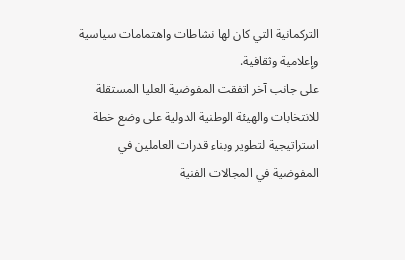التركمانية التي كان لها نشاطات واهتمامات سياسية وإعلامية وثقافية.
على جانب آخر اتفقت المفوضية العليا المستقلة للانتخابات والهيئة الوطنية الدولية على وضع خطة استراتيجية لتطوير وبناء قدرات العاملين في المفوضية في المجالات الفنية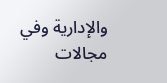والإدارية وفي مجالات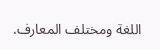اللغة ومختلف المعارف.